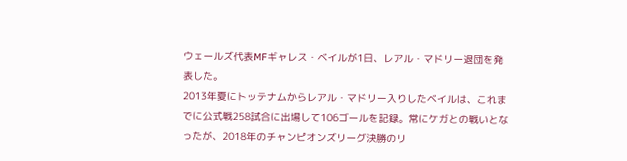ウェールズ代表MFギャレス・ベイルが1日、レアル・マドリー退団を発表した。
2013年夏にトッテナムからレアル・マドリー入りしたベイルは、これまでに公式戦258試合に出場して106ゴールを記録。常にケガとの戦いとなったが、2018年のチャンピオンズリーグ決勝のリ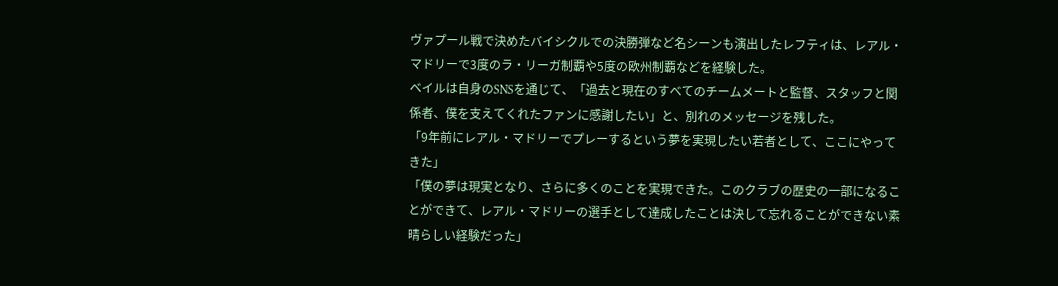ヴァプール戦で決めたバイシクルでの決勝弾など名シーンも演出したレフティは、レアル・マドリーで3度のラ・リーガ制覇や5度の欧州制覇などを経験した。
ベイルは自身のSNSを通じて、「過去と現在のすべてのチームメートと監督、スタッフと関係者、僕を支えてくれたファンに感謝したい」と、別れのメッセージを残した。
「9年前にレアル・マドリーでプレーするという夢を実現したい若者として、ここにやってきた」
「僕の夢は現実となり、さらに多くのことを実現できた。このクラブの歴史の一部になることができて、レアル・マドリーの選手として達成したことは決して忘れることができない素晴らしい経験だった」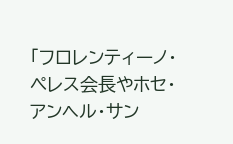「フロレンティーノ・ペレス会長やホセ・アンヘル・サン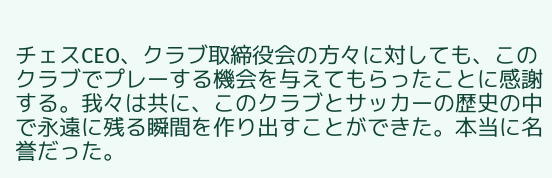チェスCEO、クラブ取締役会の方々に対しても、このクラブでプレーする機会を与えてもらったことに感謝する。我々は共に、このクラブとサッカーの歴史の中で永遠に残る瞬間を作り出すことができた。本当に名誉だった。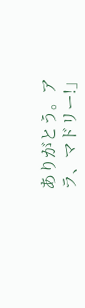ありがとう。アラ、マドリー!」